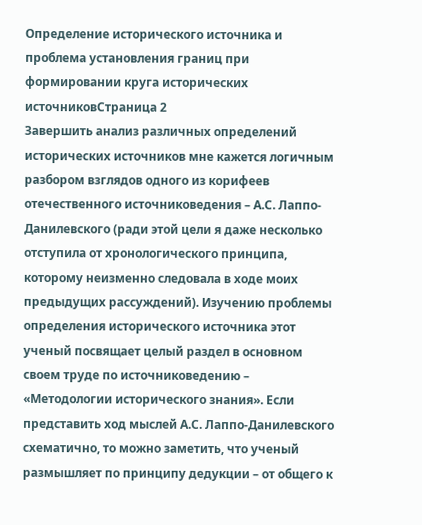Определение исторического источника и проблема установления границ при
формировании круга исторических источниковСтраница 2
Завершить анализ различных определений исторических источников мне кажется логичным разбором взглядов одного из корифеев отечественного источниковедения – А.С. Лаппо-Данилевского (ради этой цели я даже несколько отступила от хронологического принципа, которому неизменно следовала в ходе моих предыдущих рассуждений). Изучению проблемы определения исторического источника этот ученый посвящает целый раздел в основном своем труде по источниковедению – «Методологии исторического знания». Если представить ход мыслей А.С. Лаппо-Данилевского схематично, то можно заметить, что ученый размышляет по принципу дедукции – от общего к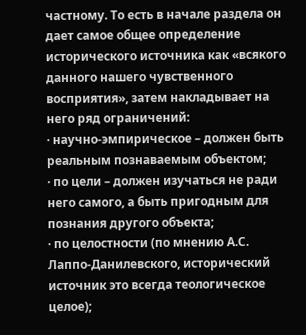частному. То есть в начале раздела он дает самое общее определение исторического источника как «всякого данного нашего чувственного восприятия», затем накладывает на него ряд ограничений:
· научно-эмпирическое – должен быть реальным познаваемым объектом;
· по цели – должен изучаться не ради него самого, а быть пригодным для познания другого объекта;
· по целостности (по мнению А.С. Лаппо-Данилевского, исторический источник это всегда теологическое целое);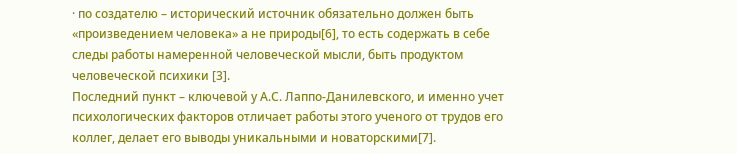· по создателю – исторический источник обязательно должен быть «произведением человека» а не природы[6], то есть содержать в себе следы работы намеренной человеческой мысли, быть продуктом человеческой психики [3].
Последний пункт – ключевой у А.С. Лаппо-Данилевского, и именно учет психологических факторов отличает работы этого ученого от трудов его коллег, делает его выводы уникальными и новаторскими[7].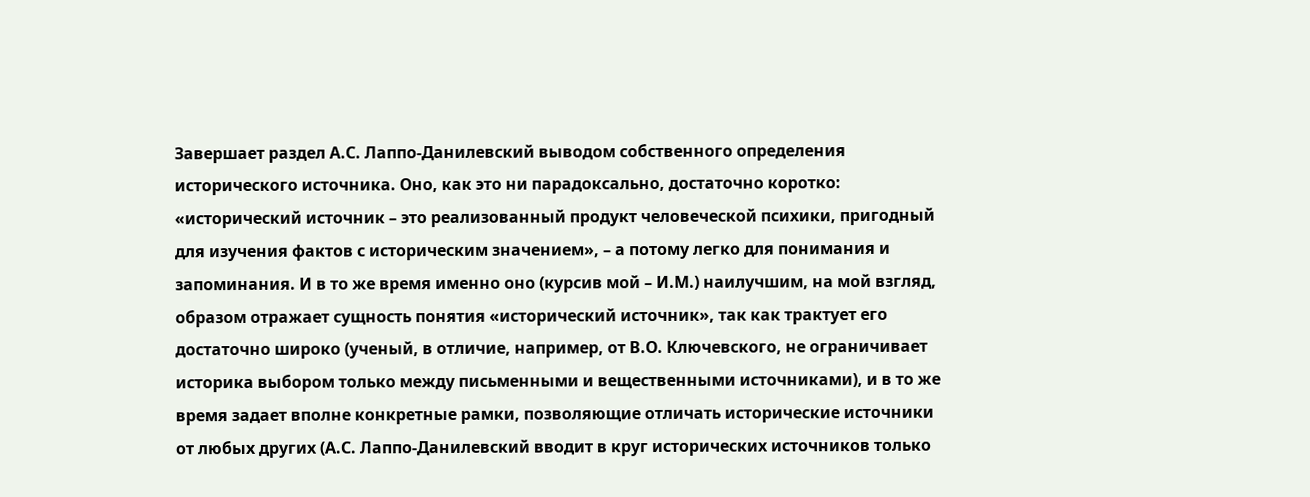Завершает раздел А.С. Лаппо-Данилевский выводом собственного определения исторического источника. Оно, как это ни парадоксально, достаточно коротко: «исторический источник – это реализованный продукт человеческой психики, пригодный для изучения фактов с историческим значением», – а потому легко для понимания и запоминания. И в то же время именно оно (курсив мой – И.М.) наилучшим, на мой взгляд, образом отражает сущность понятия «исторический источник», так как трактует его достаточно широко (ученый, в отличие, например, от В.О. Ключевского, не ограничивает историка выбором только между письменными и вещественными источниками), и в то же время задает вполне конкретные рамки, позволяющие отличать исторические источники от любых других (А.С. Лаппо-Данилевский вводит в круг исторических источников только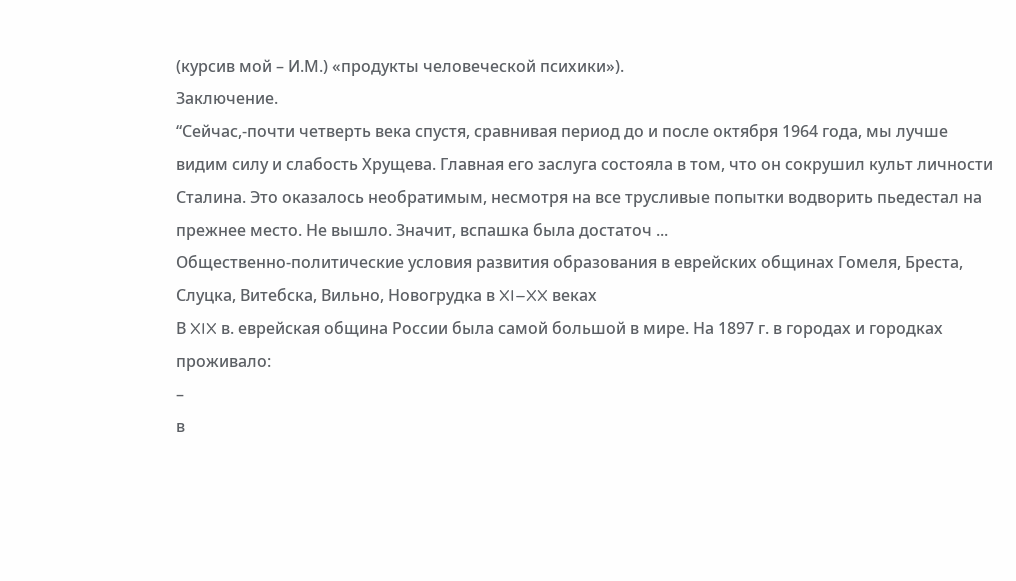(курсив мой – И.М.) «продукты человеческой психики»).
Заключение.
“Сейчас,-почти четверть века спустя, сравнивая период до и после октября 1964 года, мы лучше видим силу и слабость Хрущева. Главная его заслуга состояла в том, что он сокрушил культ личности Сталина. Это оказалось необратимым, несмотря на все трусливые попытки водворить пьедестал на прежнее место. Не вышло. Значит, вспашка была достаточ ...
Общественно-политические условия развития образования в еврейских общинах Гомеля, Бреста, Слуцка, Витебска, Вильно, Новогрудка в XI–XX веках
В XIX в. еврейская община России была самой большой в мире. На 1897 г. в городах и городках проживало:
–
в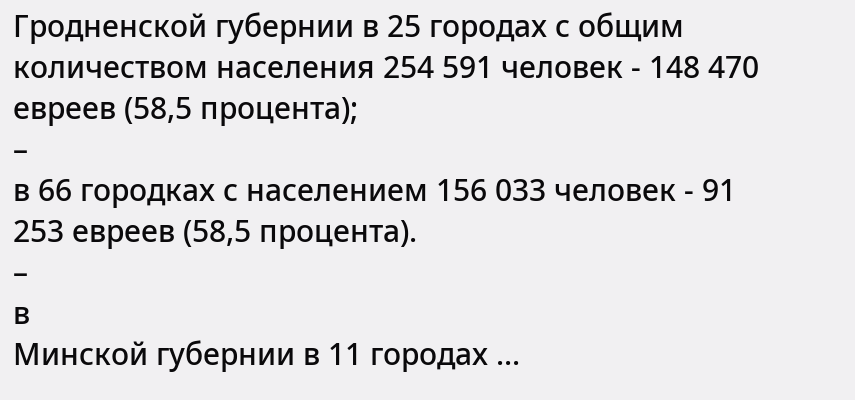Гродненской губернии в 25 городах с общим количеством населения 254 591 человек - 148 470 евреев (58,5 процента);
–
в 66 городках с населением 156 033 человек - 91 253 евреев (58,5 процента).
–
в
Минской губернии в 11 городах ...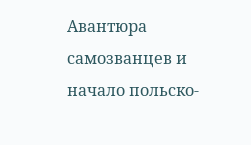Авантюра самозванцев и начало польско-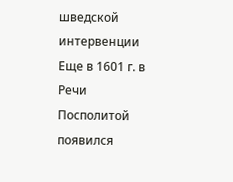шведской
интервенции
Еще в 1601 г. в Речи Посполитой появился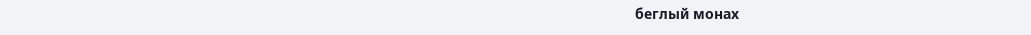беглый монах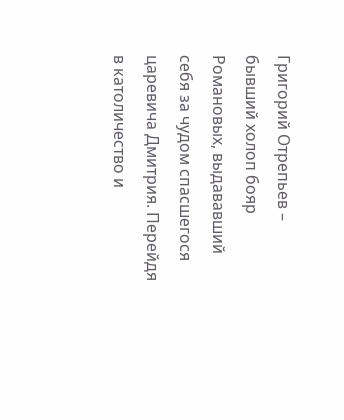Григорий Отрепьев – бывший холоп бояр Романовых, выдававший себя за чудом спасшегося царевича Дмитрия. Перейдя в католичество и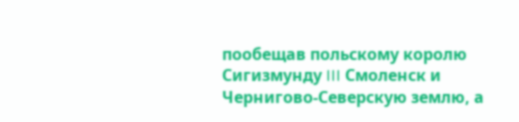пообещав польскому королю Сигизмунду III Смоленск и Чернигово-Северскую землю, а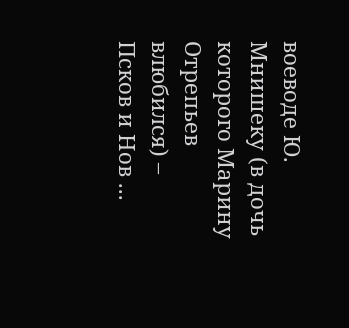воеводе Ю. Мнишеку (в дочь которого Марину Отрепьев влюбился) – Псков и Нов ...